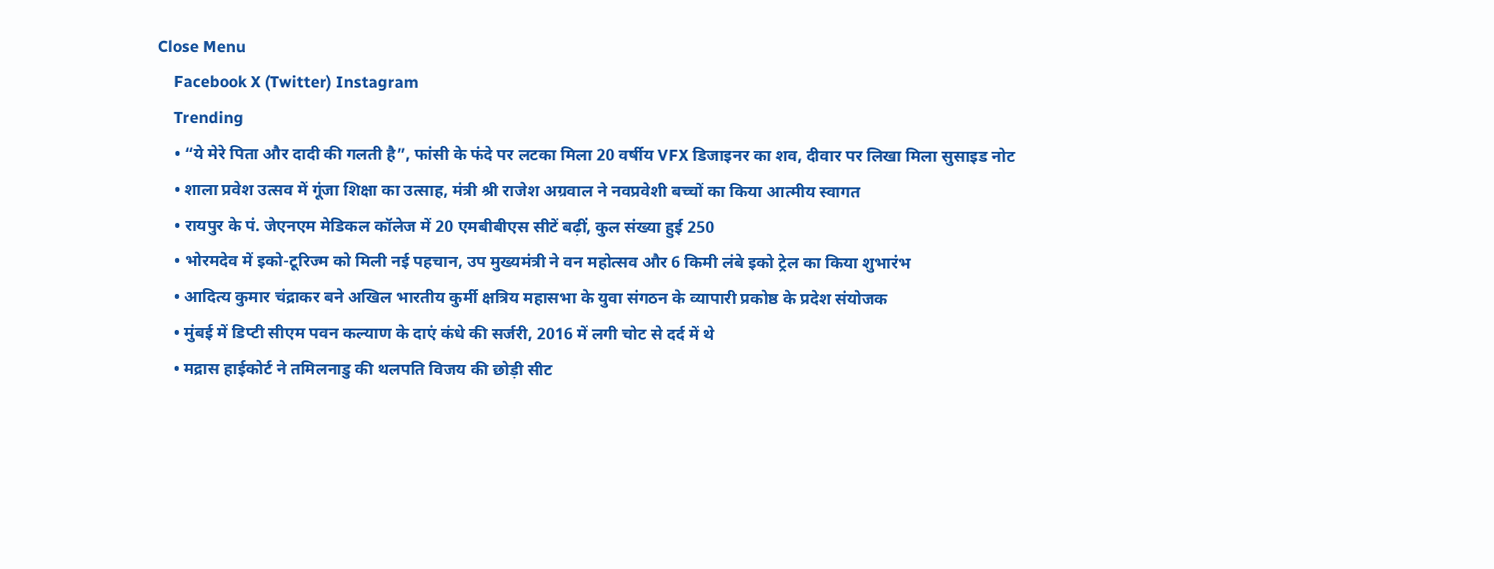Close Menu
    Facebook X (Twitter) Instagram
    Trending
    • “ये मेरे पिता और दादी की गलती है”, फांसी के फंदे पर लटका मिला 20 वर्षीय VFX डिजाइनर का शव, दीवार पर लिखा मिला सुसाइड नोट
    • शाला प्रवेश उत्सव में गूंजा शिक्षा का उत्साह, मंत्री श्री राजेश अग्रवाल ने नवप्रवेशी बच्चों का किया आत्मीय स्वागत
    • रायपुर के पं. जेएनएम मेडिकल कॉलेज में 20 एमबीबीएस सीटें बढ़ीं, कुल संख्या हुई 250
    • भोरमदेव में इको-टूरिज्म को मिली नई पहचान, उप मुख्यमंत्री ने वन महोत्सव और 6 किमी लंबे इको ट्रेल का किया शुभारंभ
    • आदित्य कुमार चंद्राकर बने अखिल भारतीय कुर्मी क्षत्रिय महासभा के युवा संगठन के व्यापारी प्रकोष्ठ के प्रदेश संयोजक
    • मुंबई में डिप्टी सीएम पवन कल्याण के दाएं कंधे की सर्जरी, 2016 में लगी चोट से दर्द में थे
    • मद्रास हाईकोर्ट ने तमिलनाडु की थलपति विजय की छोड़ी सीट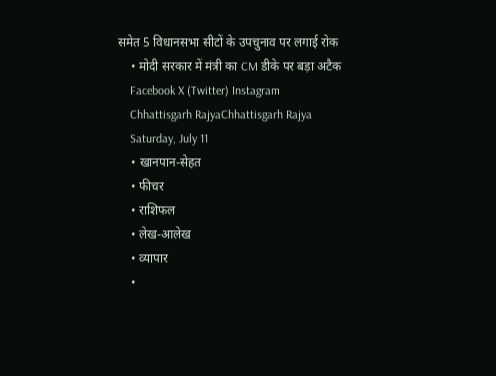समेत 5 विधानसभा सीटों के उपचुनाव पर लगाई रोक
    • मोदी सरकार में मंत्री का CM डीके पर बड़ा अटैक
    Facebook X (Twitter) Instagram
    Chhattisgarh RajyaChhattisgarh Rajya
    Saturday, July 11
    • खानपान-सेहत
    • फीचर
    • राशिफल
    • लेख-आलेख
    • व्यापार
    •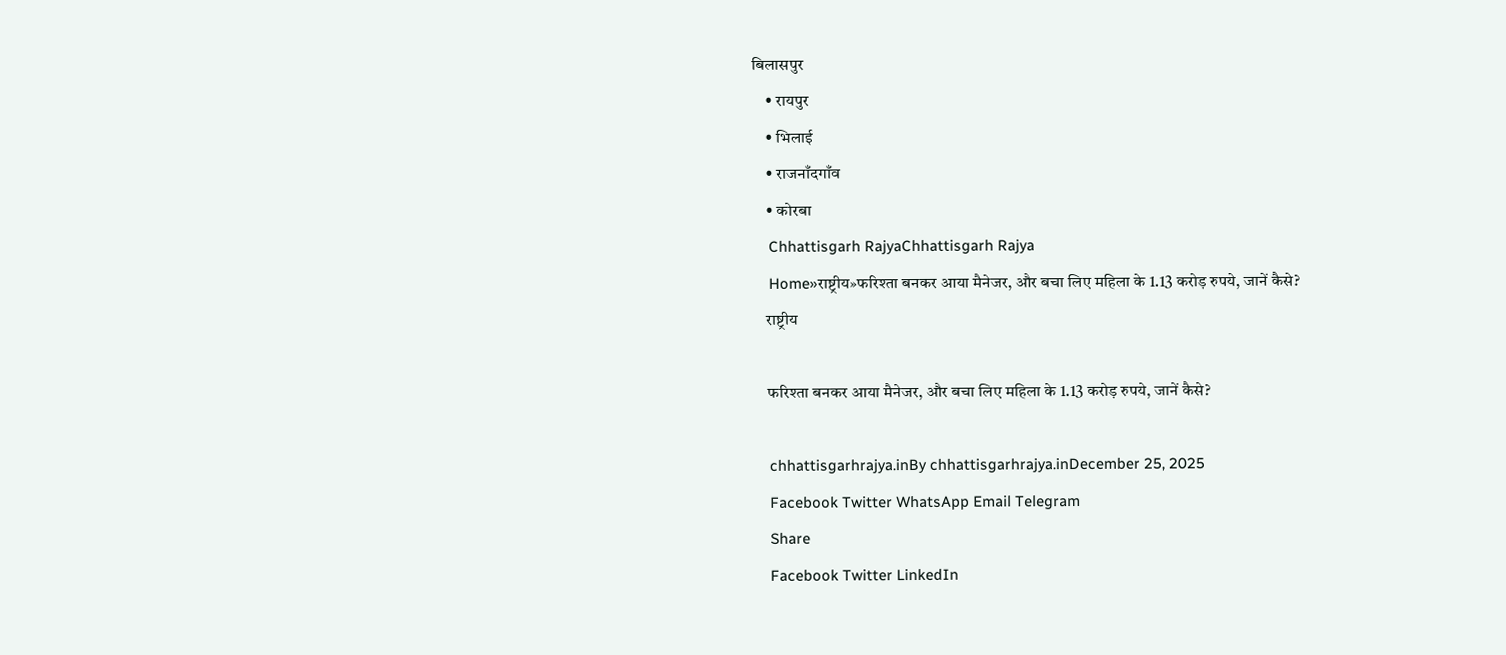बिलासपुर
    • रायपुर
    • भिलाई
    • राजनाँदगाँव
    • कोरबा
    Chhattisgarh RajyaChhattisgarh Rajya
    Home»राष्ट्रीय»फर‍िश्ता बनकर आया मैनेजर, और बचा लिए महिला के 1.13 करोड़ रुपये, जानें कैसे?
    राष्ट्रीय

    फर‍िश्ता बनकर आया मैनेजर, और बचा लिए महिला के 1.13 करोड़ रुपये, जानें कैसे?

    chhattisgarhrajya.inBy chhattisgarhrajya.inDecember 25, 2025
    Facebook Twitter WhatsApp Email Telegram
    Share
    Facebook Twitter LinkedIn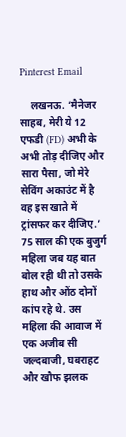Pinterest Email

    लखनऊ. ‘मैनेजर साहब, मेरी ये 12 एफडी (FD) अभी के अभी तोड़ दीजिए और सारा पैसा, जो मेरे सेविंग अकाउंट में है वह इस खाते में ट्रांसफर कर दीजिए.’ 75 साल की एक बुजुर्ग महिला जब यह बात बोल रही थी तो उसके हाथ और ओंठ दोनों कांप रहे थे. उस महिला की आवाज में एक अजीब सी जल्दबाजी, घबराहट और खौफ झलक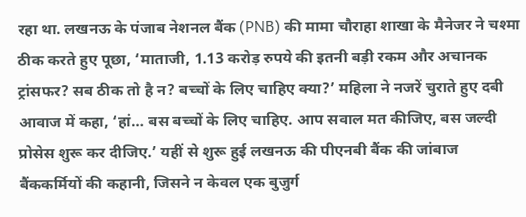रहा था. लखनऊ के पंजाब नेशनल बैंक (PNB) की मामा चौराहा शाखा के मैनेजर ने चश्मा ठीक करते हुए पूछा, ‘माताजी, 1.13 करोड़ रुपये की इतनी बड़ी रकम और अचानक ट्रांसफर? सब ठीक तो है न? बच्चों के लिए चाहिए क्या?’ महिला ने नजरें चुराते हुए दबी आवाज में कहा, ‘हां… बस बच्चों के लिए चाहिए. आप सवाल मत कीजिए, बस जल्दी प्रोसेस शुरू कर दीजिए.’ यहीं से शुरू हुई लखनऊ की पीएनबी बैंक की जांबाज बैंककर्मियों की कहानी, जिसने न केवल एक बुजुर्ग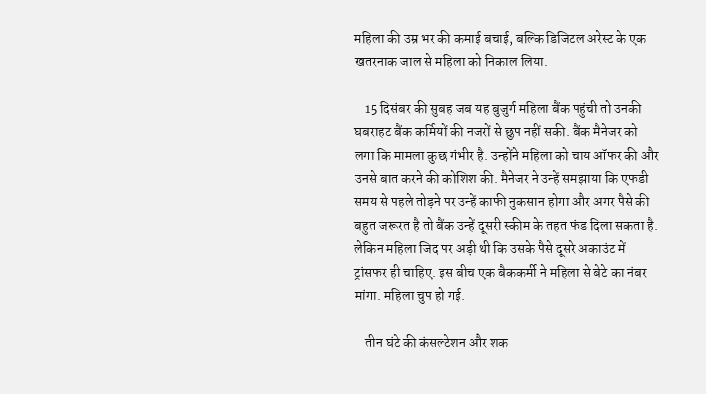महिला की उम्र भर की कमाई बचाई, बल्कि डिजिटल अरेस्ट के एक खतरनाक जाल से महिला को निकाल लिया.

    15 दिसंबर की सुबह जब यह बुजुर्ग महिला बैंक पहुंची तो उनकी घबराहट बैंक कर्मियों की नजरों से छुप नहीं सकी. बैंक मैनेजर को लगा कि मामला कुछ गंभीर है. उन्होंने महिला को चाय ऑफर की और उनसे बात करने की कोशिश की. मैनेजर ने उन्हें समझाया कि एफडी समय से पहले तोड़ने पर उन्हें काफी नुकसान होगा और अगर पैसे की बहुत जरूरत है तो बैंक उन्हें दूसरी स्कीम के तहत फंड दिला सकता है. लेकिन महिला जिद पर अड़ी थी कि उसके पैसे दूसरे अकाउंट में ट्रांसफर ही चाहिए. इस बीच एक बैककर्मी ने महिला से बेटे का नंबर मांगा. महिला चुप हो गई.

    तीन घंटे की कंसल्टेशन और शक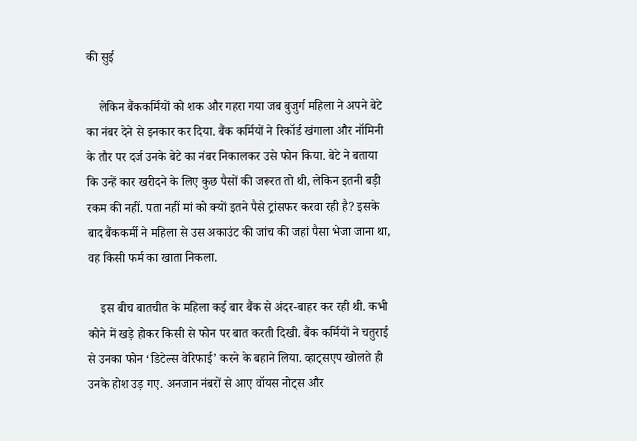की सुई

    लेकिन बैंककर्मियों को शक और गहरा गया जब बुजुर्ग महिला ने अपने बेटे का नंबर देने से इनकार कर दिया. बैंक कर्मियों ने रिकॉर्ड खंगाला और नॉमिनी के तौर पर दर्ज उनके बेटे का नंबर निकालकर उसे फोन किया. बेटे ने बताया कि उन्हें कार खरीदने के लिए कुछ पैसों की जरूरत तो थी, लेकिन इतनी बड़ी रकम की नहीं. पता नहीं मां को क्यों इतने पैसे ट्रांसफर करवा रही है? इसके बाद बैंककर्मी ने महिला से उस अकाउंट की जांच की जहां पैसा भेजा जाना था, वह किसी फर्म का खाता निकला.

    इस बीच बातचीत के महिला कई बार बैंक से अंदर-बाहर कर रही थी. कभी कोने में खड़े होकर किसी से फोन पर बात करती दिखी. बैंक कर्मियों ने चतुराई से उनका फोन ‘डिटेल्स वेरिफाई’ करने के बहाने लिया. व्हाट्सएप खोलते ही उनके होश उड़ गए. अनजान नंबरों से आए वॉयस नोट्स और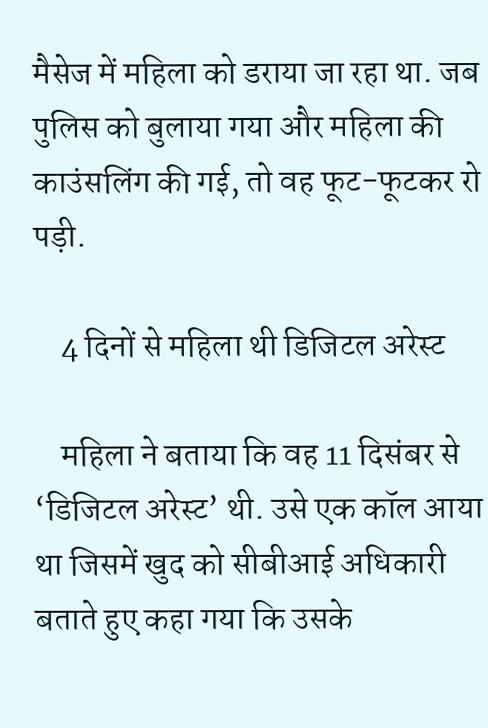मैसेज में महिला को डराया जा रहा था. जब पुलिस को बुलाया गया और महिला की काउंसलिंग की गई, तो वह फूट-फूटकर रो पड़ी.

    4 दिनों से महिला थी डिजिटल अरेस्ट

    महिला ने बताया कि वह 11 दिसंबर से ‘डिजिटल अरेस्ट’ थी. उसे एक कॉल आया था जिसमें खुद को सीबीआई अधिकारी बताते हुए कहा गया कि उसके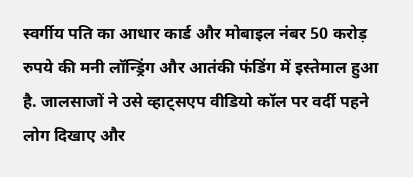स्वर्गीय पति का आधार कार्ड और मोबाइल नंबर 50 करोड़ रुपये की मनी लॉन्ड्रिंग और आतंकी फंडिंग में इस्तेमाल हुआ है. जालसाजों ने उसे व्हाट्सएप वीडियो कॉल पर वर्दी पहने लोग दिखाए और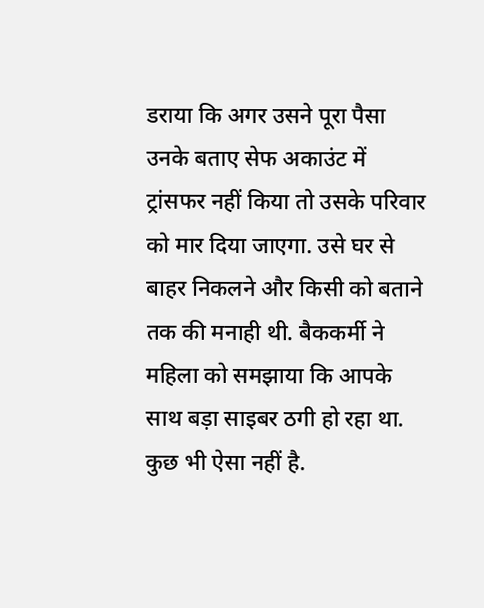डराया कि अगर उसने पूरा पैसा उनके बताए सेफ अकाउंट में ट्रांसफर नहीं किया तो उसके परिवार को मार दिया जाएगा. उसे घर से बाहर निकलने और किसी को बताने तक की मनाही थी. बैककर्मी ने महिला को समझाया कि आपके साथ बड़ा साइबर ठगी हो रहा था. कुछ भी ऐसा नहीं है.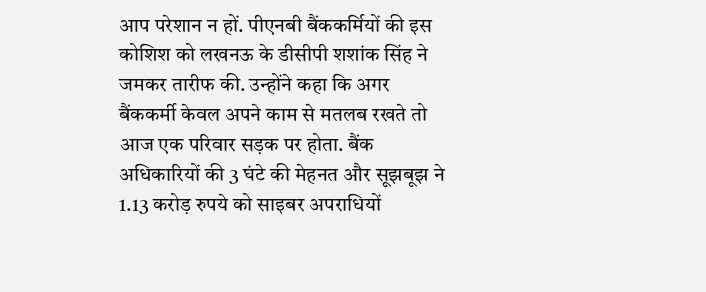आप परेशान न हों. पीएनबी बैंककर्मियों की इस कोशिश को लखनऊ के डीसीपी शशांक सिंह ने जमकर तारीफ की. उन्होंने कहा कि अगर बैंककर्मी केवल अपने काम से मतलब रखते तो आज एक परिवार सड़क पर होता. बैंक अधिकारियों की 3 घंटे की मेहनत और सूझबूझ ने 1.13 करोड़ रुपये को साइबर अपराधियों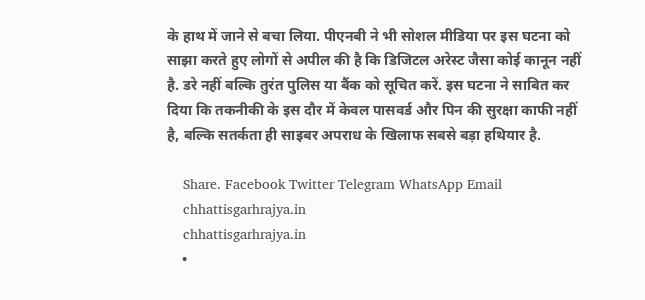के हाथ में जाने से बचा लिया. पीएनबी ने भी सोशल मीडिया पर इस घटना को साझा करते हुए लोगों से अपील की है कि डिजिटल अरेस्ट जैसा कोई कानून नहीं है. डरे नहीं बल्कि तुरंत पुलिस या बैंक को सूचित करें. इस घटना ने साबित कर दिया कि तकनीकी के इस दौर में केवल पासवर्ड और पिन की सुरक्षा काफी नहीं है, बल्कि सतर्कता ही साइबर अपराध के खिलाफ सबसे बड़ा हथियार है.

    Share. Facebook Twitter Telegram WhatsApp Email
    chhattisgarhrajya.in
    chhattisgarhrajya.in
    •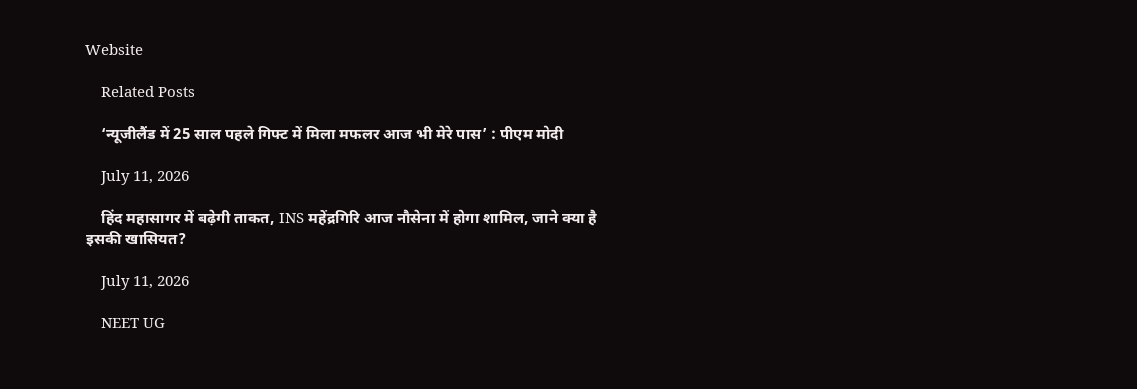Website

    Related Posts

    ‘न्यूजीलैंड में 25 साल पहले गिफ्ट में मिला मफलर आज भी मेरे पास’ : पीएम मोदी

    July 11, 2026

    हिंद महासागर में बढ़ेगी ताकत, INS महेंद्रगिरि आज नौसेना में होगा शामिल, जाने क्या है इसकी खासियत?

    July 11, 2026

    NEET UG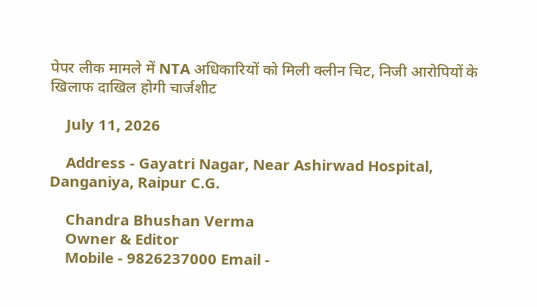पेपर लीक मामले में NTA अधिकारियों को मिली क्लीन चिट, निजी आरोपियों के खिलाफ दाखिल होगी चार्जशीट

    July 11, 2026

    Address - Gayatri Nagar, Near Ashirwad Hospital, Danganiya, Raipur C.G.

    Chandra Bhushan Verma
    Owner & Editor
    Mobile - 9826237000 Email -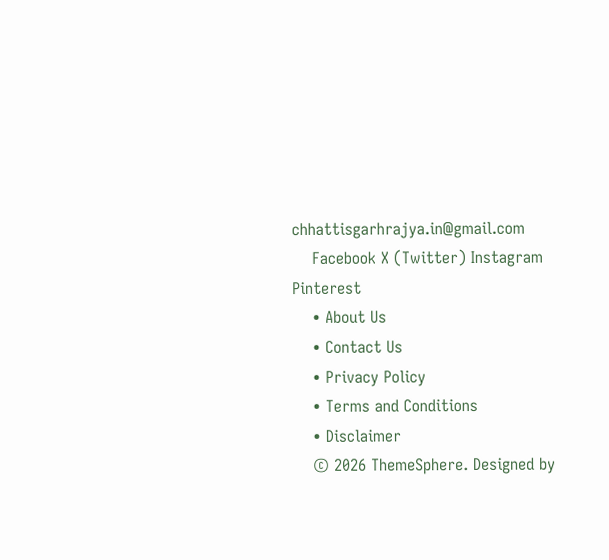chhattisgarhrajya.in@gmail.com
    Facebook X (Twitter) Instagram Pinterest
    • About Us
    • Contact Us
    • Privacy Policy
    • Terms and Conditions
    • Disclaimer
    © 2026 ThemeSphere. Designed by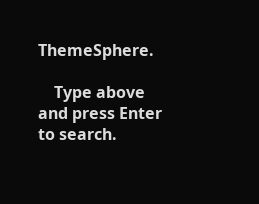ThemeSphere.

    Type above and press Enter to search.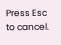Press Esc to cancel.